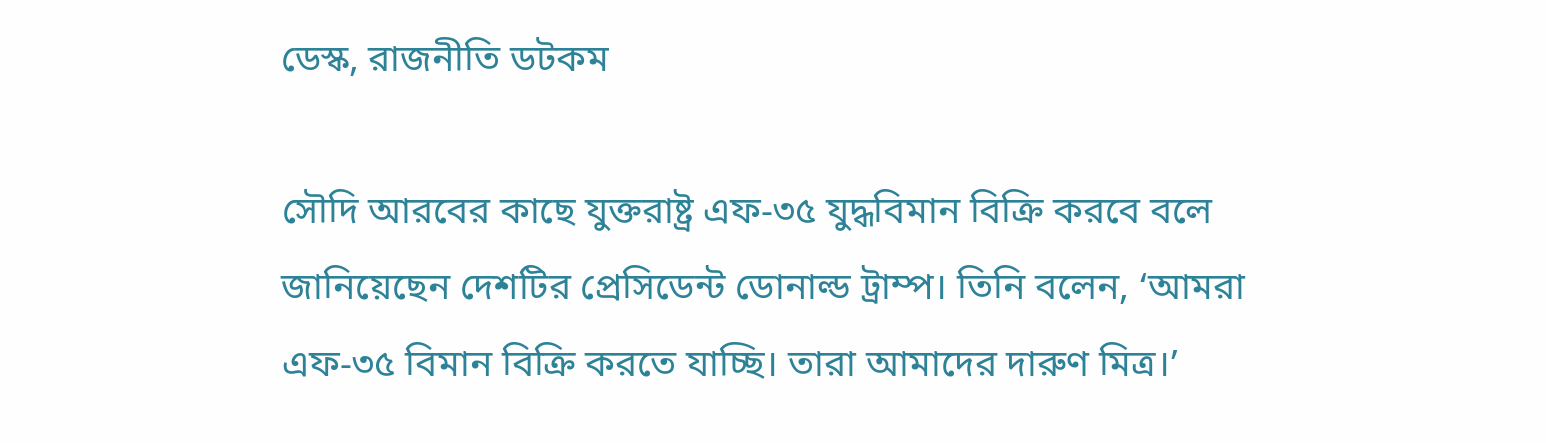ডেস্ক, রাজনীতি ডটকম

সৌদি আরবের কাছে যুক্তরাষ্ট্র এফ-৩৫ যুদ্ধবিমান বিক্রি করবে বলে জানিয়েছেন দেশটির প্রেসিডেন্ট ডোনাল্ড ট্রাম্প। তিনি বলেন, ‘আমরা এফ-৩৫ বিমান বিক্রি করতে যাচ্ছি। তারা আমাদের দারুণ মিত্র।’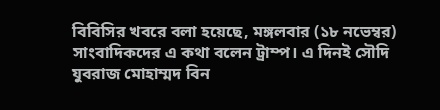বিবিসির খবরে বলা হয়েছে, মঙ্গলবার (১৮ নভেম্বর) সাংবাদিকদের এ কথা বলেন ট্রাম্প। এ দিনই সৌদি যুবরাজ মোহাম্মদ বিন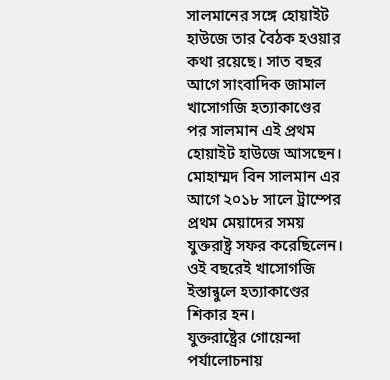সালমানের সঙ্গে হোয়াইট হাউজে তার বৈঠক হওয়ার কথা রয়েছে। সাত বছর আগে সাংবাদিক জামাল খাসোগজি হত্যাকাণ্ডের পর সালমান এই প্রথম হোয়াইট হাউজে আসছেন।
মোহাম্মদ বিন সালমান এর আগে ২০১৮ সালে ট্রাম্পের প্রথম মেয়াদের সময় যুক্তরাষ্ট্র সফর করেছিলেন। ওই বছরেই খাসোগজি ইস্তান্বুলে হত্যাকাণ্ডের শিকার হন।
যুক্তরাষ্ট্রের গোয়েন্দা পর্যালোচনায়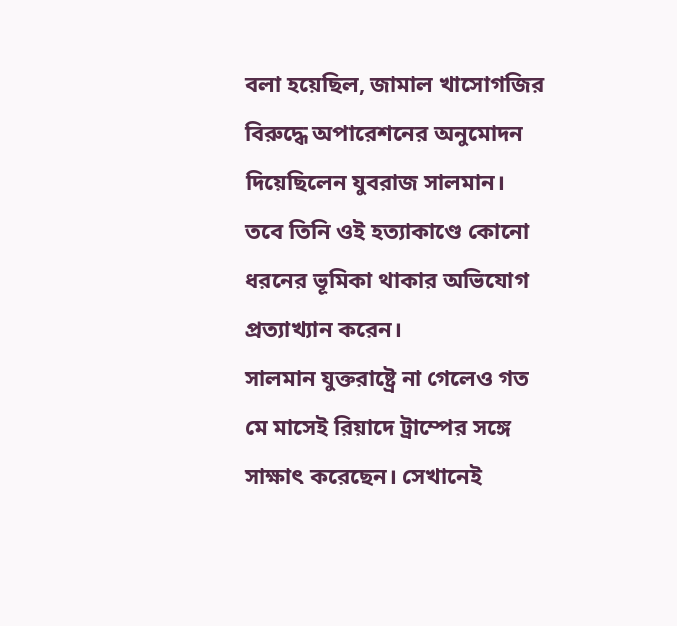বলা হয়েছিল, জামাল খাসোগজির বিরুদ্ধে অপারেশনের অনুমোদন দিয়েছিলেন যুবরাজ সালমান। তবে তিনি ওই হত্যাকাণ্ডে কোনো ধরনের ভূমিকা থাকার অভিযোগ প্রত্যাখ্যান করেন।
সালমান যুক্তরাষ্ট্রে না গেলেও গত মে মাসেই রিয়াদে ট্রাম্পের সঙ্গে সাক্ষাৎ করেছেন। সেখানেই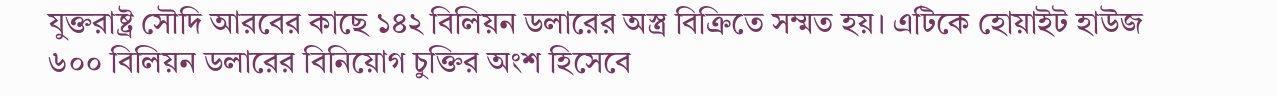যুক্তরাষ্ট্র সৌদি আরবের কাছে ১৪২ বিলিয়ন ডলারের অস্ত্র বিক্রিতে সম্মত হয়। এটিকে হোয়াইট হাউজ ৬০০ বিলিয়ন ডলারের বিনিয়োগ চুক্তির অংশ হিসেবে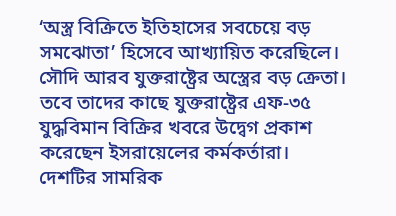‘অস্ত্র বিক্রিতে ইতিহাসের সবচেয়ে বড় সমঝোতা’ হিসেবে আখ্যায়িত করেছিলে।
সৌদি আরব যুক্তরাষ্ট্রের অস্ত্রের বড় ক্রেতা। তবে তাদের কাছে যুক্তরাষ্ট্রের এফ-৩৫ যুদ্ধবিমান বিক্রির খবরে উদ্বেগ প্রকাশ করেছেন ইসরায়েলের কর্মকর্তারা। দেশটির সামরিক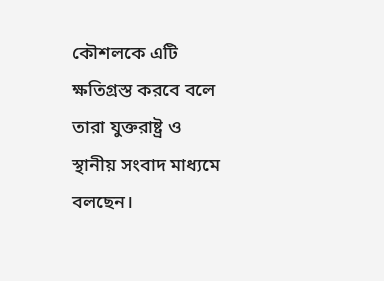কৌশলকে এটি ক্ষতিগ্রস্ত করবে বলে তারা যুক্তরাষ্ট্র ও স্থানীয় সংবাদ মাধ্যমে বলছেন।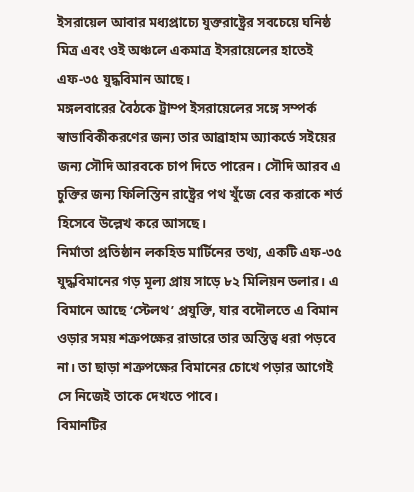ইসরায়েল আবার মধ্যপ্রাচ্যে যুক্তরাষ্ট্রের সবচেয়ে ঘনিষ্ঠ মিত্র এবং ওই অঞ্চলে একমাত্র ইসরায়েলের হাতেই এফ-৩৫ যুদ্ধবিমান আছে।
মঙ্গলবারের বৈঠকে ট্রাম্প ইসরায়েলের সঙ্গে সম্পর্ক স্বাভাবিকীকরণের জন্য তার আব্রাহাম অ্যাকর্ডে সইয়ের জন্য সৌদি আরবকে চাপ দিতে পারেন। সৌদি আরব এ চুক্তির জন্য ফিলিস্তিন রাষ্ট্রের পথ খুঁজে বের করাকে শর্ত হিসেবে উল্লেখ করে আসছে।
নির্মাতা প্রতিষ্ঠান লকহিড মার্টিনের তথ্য, একটি এফ-৩৫ যুদ্ধবিমানের গড় মূল্য প্রায় সাড়ে ৮২ মিলিয়ন ডলার। এ বিমানে আছে ‘স্টেলথ’ প্রযুক্তি, যার বদৌলতে এ বিমান ওড়ার সময় শত্রুপক্ষের রাডারে তার অস্তিত্ব ধরা পড়বে না। তা ছাড়া শত্রুপক্ষের বিমানের চোখে পড়ার আগেই সে নিজেই তাকে দেখতে পাবে।
বিমানটির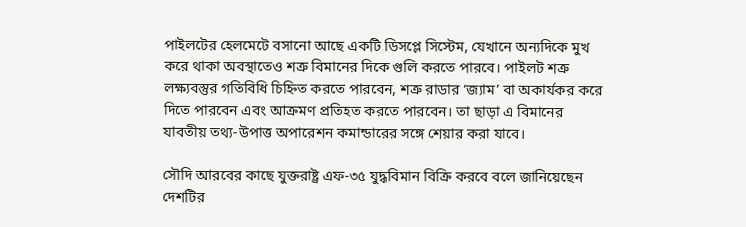পাইলটের হেলমেটে বসানো আছে একটি ডিসপ্লে সিস্টেম, যেখানে অন্যদিকে মুখ করে থাকা অবস্থাতেও শত্রু বিমানের দিকে গুলি করতে পারবে। পাইলট শত্রু লক্ষ্যবস্তুর গতিবিধি চিহ্নিত করতে পারবেন, শত্রু রাডার ‘জ্যাম’ বা অকার্যকর করে দিতে পারবেন এবং আক্রমণ প্রতিহত করতে পারবেন। তা ছাড়া এ বিমানের যাবতীয় তথ্য-উপাত্ত অপারেশন কমান্ডারের সঙ্গে শেয়ার করা যাবে।

সৌদি আরবের কাছে যুক্তরাষ্ট্র এফ-৩৫ যুদ্ধবিমান বিক্রি করবে বলে জানিয়েছেন দেশটির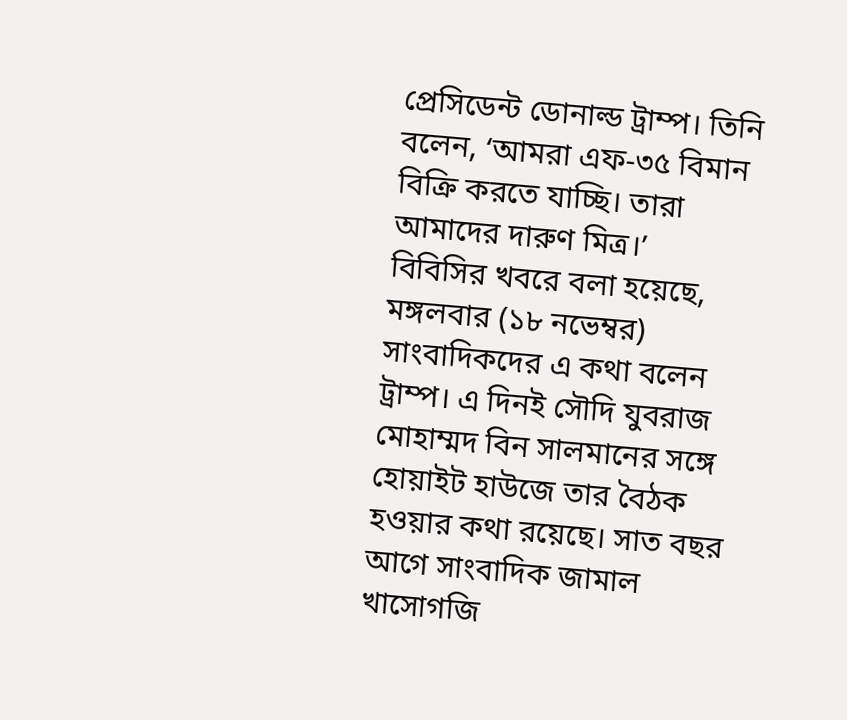প্রেসিডেন্ট ডোনাল্ড ট্রাম্প। তিনি বলেন, ‘আমরা এফ-৩৫ বিমান বিক্রি করতে যাচ্ছি। তারা আমাদের দারুণ মিত্র।’
বিবিসির খবরে বলা হয়েছে, মঙ্গলবার (১৮ নভেম্বর) সাংবাদিকদের এ কথা বলেন ট্রাম্প। এ দিনই সৌদি যুবরাজ মোহাম্মদ বিন সালমানের সঙ্গে হোয়াইট হাউজে তার বৈঠক হওয়ার কথা রয়েছে। সাত বছর আগে সাংবাদিক জামাল খাসোগজি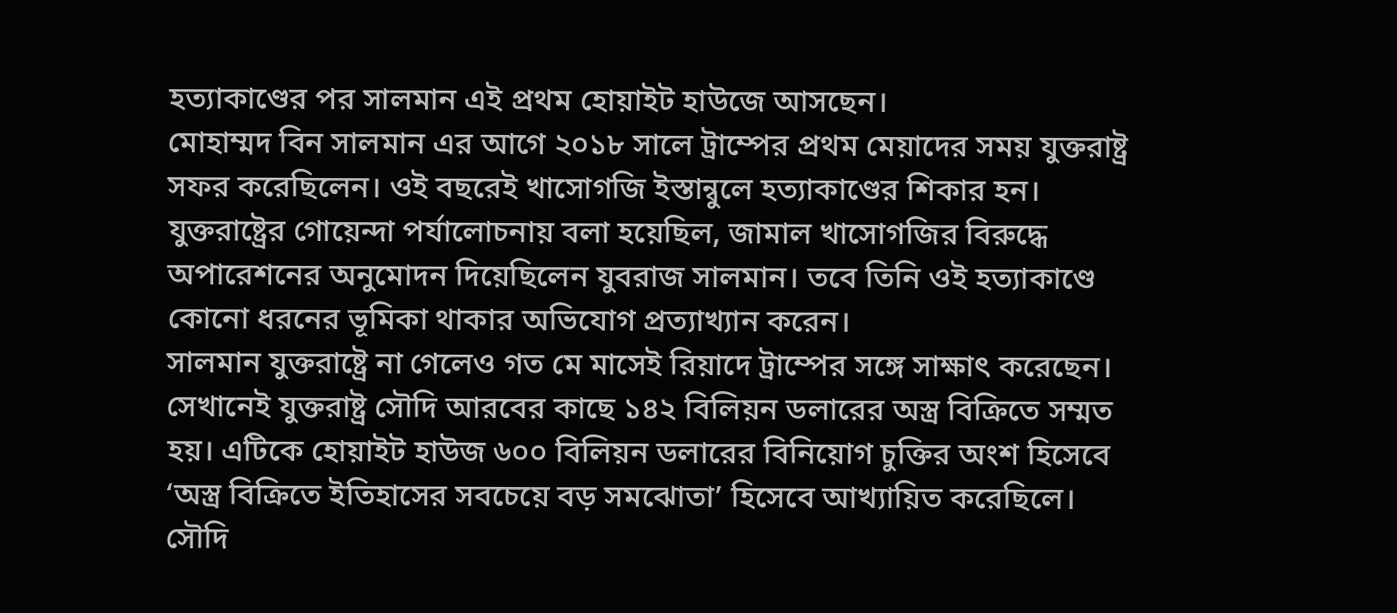হত্যাকাণ্ডের পর সালমান এই প্রথম হোয়াইট হাউজে আসছেন।
মোহাম্মদ বিন সালমান এর আগে ২০১৮ সালে ট্রাম্পের প্রথম মেয়াদের সময় যুক্তরাষ্ট্র সফর করেছিলেন। ওই বছরেই খাসোগজি ইস্তান্বুলে হত্যাকাণ্ডের শিকার হন।
যুক্তরাষ্ট্রের গোয়েন্দা পর্যালোচনায় বলা হয়েছিল, জামাল খাসোগজির বিরুদ্ধে অপারেশনের অনুমোদন দিয়েছিলেন যুবরাজ সালমান। তবে তিনি ওই হত্যাকাণ্ডে কোনো ধরনের ভূমিকা থাকার অভিযোগ প্রত্যাখ্যান করেন।
সালমান যুক্তরাষ্ট্রে না গেলেও গত মে মাসেই রিয়াদে ট্রাম্পের সঙ্গে সাক্ষাৎ করেছেন। সেখানেই যুক্তরাষ্ট্র সৌদি আরবের কাছে ১৪২ বিলিয়ন ডলারের অস্ত্র বিক্রিতে সম্মত হয়। এটিকে হোয়াইট হাউজ ৬০০ বিলিয়ন ডলারের বিনিয়োগ চুক্তির অংশ হিসেবে ‘অস্ত্র বিক্রিতে ইতিহাসের সবচেয়ে বড় সমঝোতা’ হিসেবে আখ্যায়িত করেছিলে।
সৌদি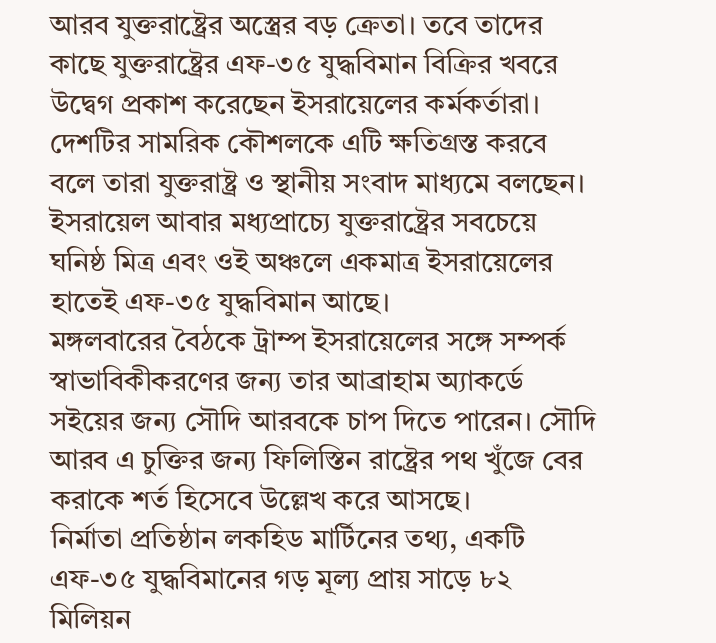আরব যুক্তরাষ্ট্রের অস্ত্রের বড় ক্রেতা। তবে তাদের কাছে যুক্তরাষ্ট্রের এফ-৩৫ যুদ্ধবিমান বিক্রির খবরে উদ্বেগ প্রকাশ করেছেন ইসরায়েলের কর্মকর্তারা। দেশটির সামরিক কৌশলকে এটি ক্ষতিগ্রস্ত করবে বলে তারা যুক্তরাষ্ট্র ও স্থানীয় সংবাদ মাধ্যমে বলছেন।
ইসরায়েল আবার মধ্যপ্রাচ্যে যুক্তরাষ্ট্রের সবচেয়ে ঘনিষ্ঠ মিত্র এবং ওই অঞ্চলে একমাত্র ইসরায়েলের হাতেই এফ-৩৫ যুদ্ধবিমান আছে।
মঙ্গলবারের বৈঠকে ট্রাম্প ইসরায়েলের সঙ্গে সম্পর্ক স্বাভাবিকীকরণের জন্য তার আব্রাহাম অ্যাকর্ডে সইয়ের জন্য সৌদি আরবকে চাপ দিতে পারেন। সৌদি আরব এ চুক্তির জন্য ফিলিস্তিন রাষ্ট্রের পথ খুঁজে বের করাকে শর্ত হিসেবে উল্লেখ করে আসছে।
নির্মাতা প্রতিষ্ঠান লকহিড মার্টিনের তথ্য, একটি এফ-৩৫ যুদ্ধবিমানের গড় মূল্য প্রায় সাড়ে ৮২ মিলিয়ন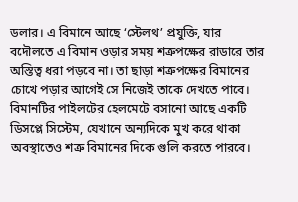ডলার। এ বিমানে আছে ‘স্টেলথ’ প্রযুক্তি, যার বদৌলতে এ বিমান ওড়ার সময় শত্রুপক্ষের রাডারে তার অস্তিত্ব ধরা পড়বে না। তা ছাড়া শত্রুপক্ষের বিমানের চোখে পড়ার আগেই সে নিজেই তাকে দেখতে পাবে।
বিমানটির পাইলটের হেলমেটে বসানো আছে একটি ডিসপ্লে সিস্টেম, যেখানে অন্যদিকে মুখ করে থাকা অবস্থাতেও শত্রু বিমানের দিকে গুলি করতে পারবে।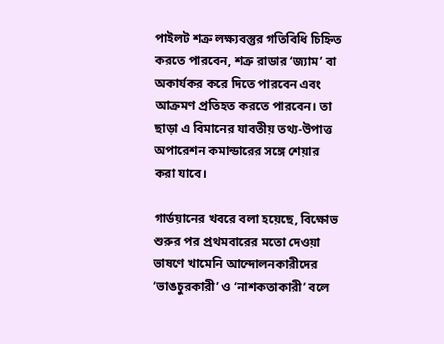পাইলট শত্রু লক্ষ্যবস্তুর গতিবিধি চিহ্নিত করতে পারবেন, শত্রু রাডার ‘জ্যাম’ বা অকার্যকর করে দিতে পারবেন এবং আক্রমণ প্রতিহত করতে পারবেন। তা ছাড়া এ বিমানের যাবতীয় তথ্য-উপাত্ত অপারেশন কমান্ডারের সঙ্গে শেয়ার করা যাবে।

গার্ডয়ানের খবরে বলা হয়েছে, বিক্ষোভ শুরুর পর প্রথমবারের মতো দেওয়া ভাষণে খামেনি আন্দোলনকারীদের ‘ভাঙচুরকারী’ ও ‘নাশকতাকারী’ বলে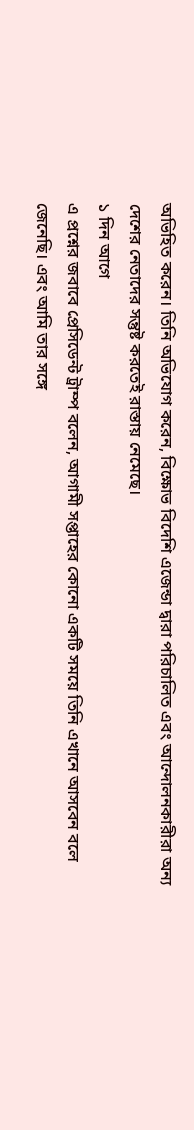অভিহিত করেন। তিনি অভিযোগ করেন, বিক্ষোভ বিদেশি এজেন্ডা দ্বারা পরিচালিত এবং আন্দোলনকারীরা অন্য দেশের নেতাদের সন্তুষ্ট করতেই রাস্তায় নেমেছে।
১ দিন আগে
এ প্রশ্নের জবাবে প্রেসিডেন্ট ট্রাম্প বলেন, আগামী সপ্তাহের কোনো একটি সময়ে তিনি এখানে আসবেন বলে জেনেছি। এবং আমি তার সঙ্গে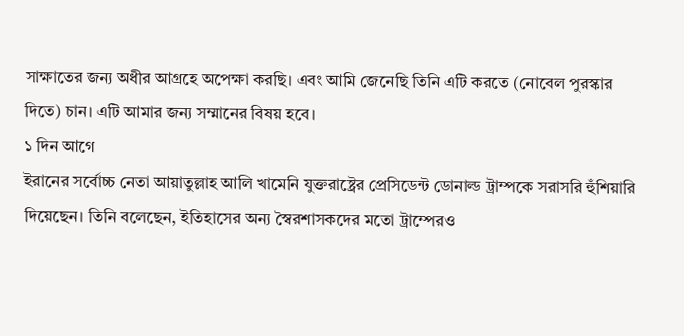সাক্ষাতের জন্য অধীর আগ্রহে অপেক্ষা করছি। এবং আমি জেনেছি তিনি এটি করতে (নোবেল পুরস্কার দিতে) চান। এটি আমার জন্য সম্মানের বিষয় হবে।
১ দিন আগে
ইরানের সর্বোচ্চ নেতা আয়াতুল্লাহ আলি খামেনি যুক্তরাষ্ট্রের প্রেসিডেন্ট ডোনাল্ড ট্রাম্পকে সরাসরি হুঁশিয়ারি দিয়েছেন। তিনি বলেছেন, ইতিহাসের অন্য স্বৈরশাসকদের মতো ট্রাম্পেরও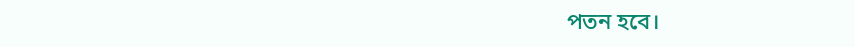পতন হবে।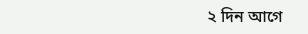২ দিন আগে